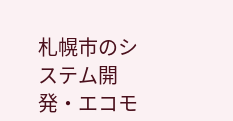札幌市のシステム開発・エコモ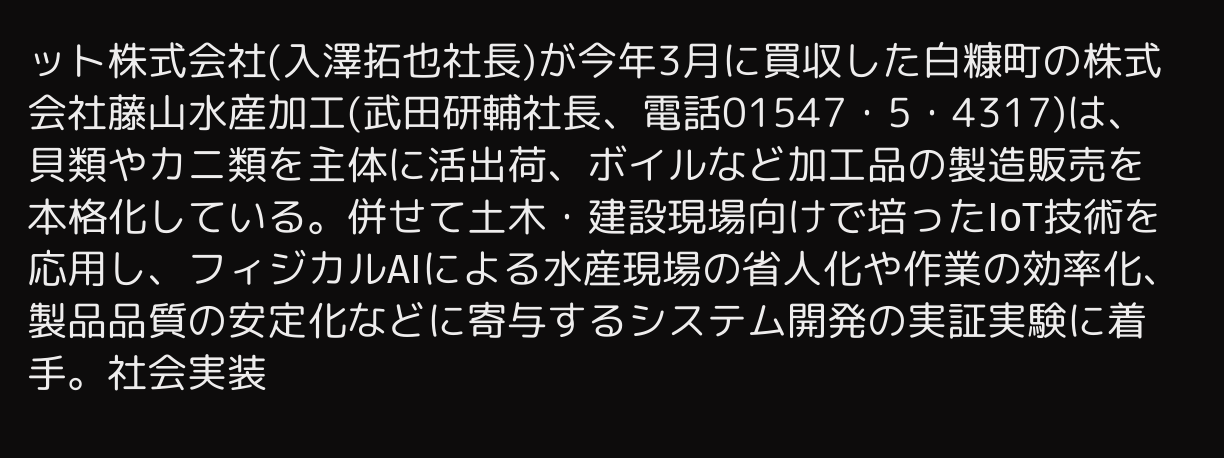ット株式会社(入澤拓也社長)が今年3月に買収した白糠町の株式会社藤山水産加工(武田研輔社長、電話01547・5・4317)は、貝類やカニ類を主体に活出荷、ボイルなど加工品の製造販売を本格化している。併せて土木・建設現場向けで培ったIoT技術を応用し、フィジカルAIによる水産現場の省人化や作業の効率化、製品品質の安定化などに寄与するシステム開発の実証実験に着手。社会実装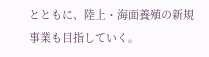とともに、陸上・海面養殖の新規事業も目指していく。